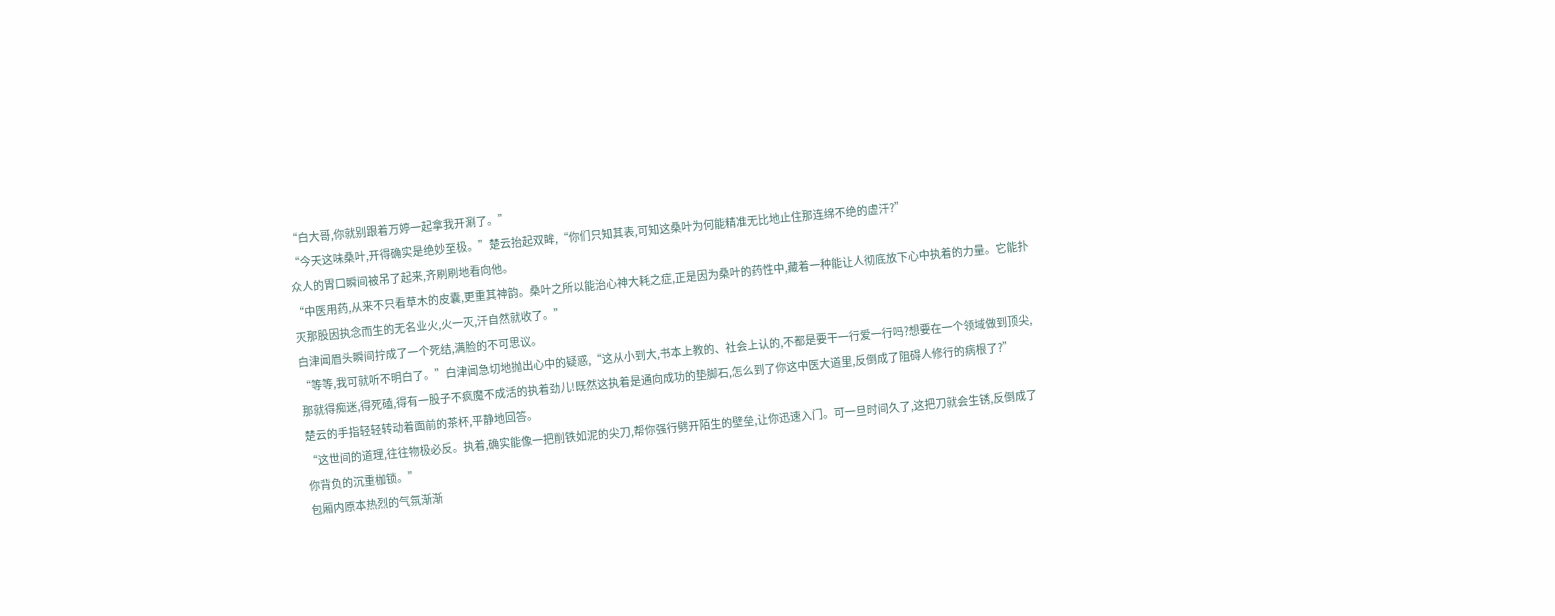“白大哥,你就别跟着万婷一起拿我开涮了。”
“今天这味桑叶,开得确实是绝妙至极。”楚云抬起双眸,“你们只知其表,可知这桑叶为何能精准无比地止住那连绵不绝的虚汗?”
众人的胃口瞬间被吊了起来,齐刷刷地看向他。
“中医用药,从来不只看草木的皮囊,更重其神韵。桑叶之所以能治心神大耗之症,正是因为桑叶的药性中,藏着一种能让人彻底放下心中执着的力量。它能扑灭那股因执念而生的无名业火,火一灭,汗自然就收了。”
白津闻眉头瞬间拧成了一个死结,满脸的不可思议。
“等等,我可就听不明白了。”白津闻急切地抛出心中的疑惑,“这从小到大,书本上教的、社会上认的,不都是要干一行爱一行吗?想要在一个领域做到顶尖,那就得痴迷,得死磕,得有一股子不疯魔不成活的执着劲儿!既然这执着是通向成功的垫脚石,怎么到了你这中医大道里,反倒成了阻碍人修行的病根了?”
楚云的手指轻轻转动着面前的茶杯,平静地回答。
“这世间的道理,往往物极必反。执着,确实能像一把削铁如泥的尖刀,帮你强行劈开陌生的壁垒,让你迅速入门。可一旦时间久了,这把刀就会生锈,反倒成了你背负的沉重枷锁。”
包厢内原本热烈的气氛渐渐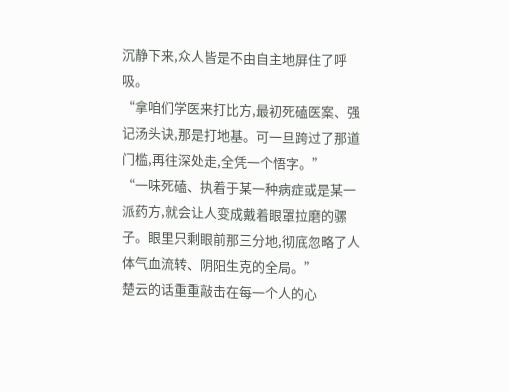沉静下来,众人皆是不由自主地屏住了呼吸。
“拿咱们学医来打比方,最初死磕医案、强记汤头诀,那是打地基。可一旦跨过了那道门槛,再往深处走,全凭一个悟字。”
“一味死磕、执着于某一种病症或是某一派药方,就会让人变成戴着眼罩拉磨的骡子。眼里只剩眼前那三分地,彻底忽略了人体气血流转、阴阳生克的全局。”
楚云的话重重敲击在每一个人的心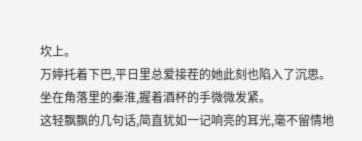坎上。
万婷托着下巴,平日里总爱接茬的她此刻也陷入了沉思。
坐在角落里的秦淮,握着酒杯的手微微发紧。
这轻飘飘的几句话,简直犹如一记响亮的耳光,毫不留情地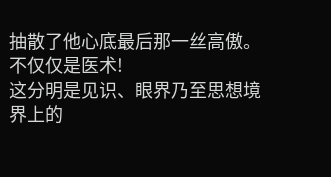抽散了他心底最后那一丝高傲。
不仅仅是医术!
这分明是见识、眼界乃至思想境界上的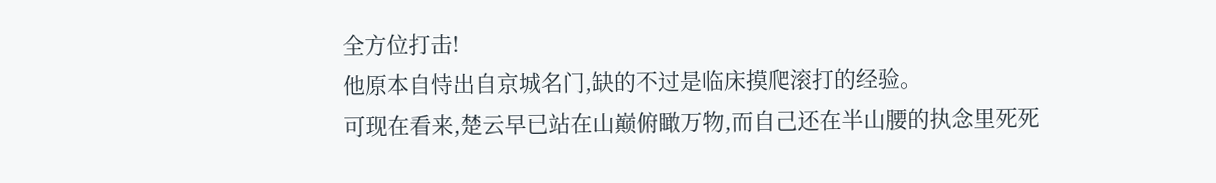全方位打击!
他原本自恃出自京城名门,缺的不过是临床摸爬滚打的经验。
可现在看来,楚云早已站在山巅俯瞰万物,而自己还在半山腰的执念里死死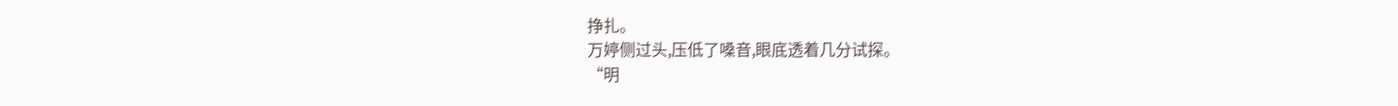挣扎。
万婷侧过头,压低了嗓音,眼底透着几分试探。
“明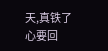天,真铁了心要回